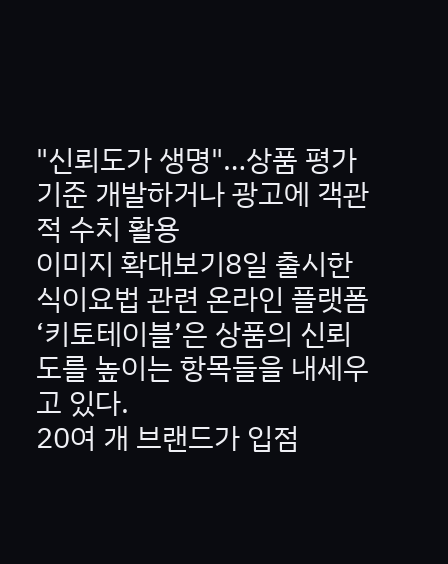"신뢰도가 생명"…상품 평가 기준 개발하거나 광고에 객관적 수치 활용
이미지 확대보기8일 출시한 식이요법 관련 온라인 플랫폼 ‘키토테이블’은 상품의 신뢰도를 높이는 항목들을 내세우고 있다.
20여 개 브랜드가 입점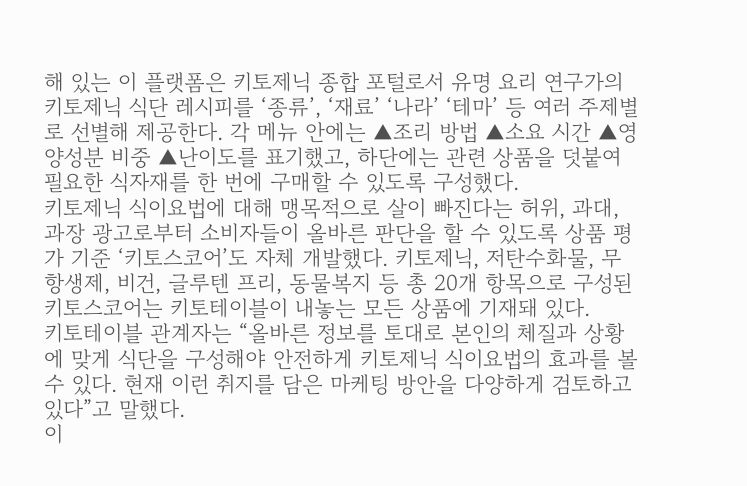해 있는 이 플랫폼은 키토제닉 종합 포털로서 유명 요리 연구가의 키토제닉 식단 레시피를 ‘종류’, ‘재료’ ‘나라’ ‘테마’ 등 여러 주제별로 선별해 제공한다. 각 메뉴 안에는 ▲조리 방법 ▲소요 시간 ▲영양성분 비중 ▲난이도를 표기했고, 하단에는 관련 상품을 덧붙여 필요한 식자재를 한 번에 구매할 수 있도록 구성했다.
키토제닉 식이요법에 대해 맹목적으로 살이 빠진다는 허위, 과대, 과장 광고로부터 소비자들이 올바른 판단을 할 수 있도록 상품 평가 기준 ‘키토스코어’도 자체 개발했다. 키토제닉, 저탄수화물, 무항생제, 비건, 글루텐 프리, 동물복지 등 총 20개 항목으로 구성된 키토스코어는 키토테이블이 내놓는 모든 상품에 기재돼 있다.
키토테이블 관계자는 “올바른 정보를 토대로 본인의 체질과 상황에 맞게 식단을 구성해야 안전하게 키토제닉 식이요법의 효과를 볼 수 있다. 현재 이런 취지를 담은 마케팅 방안을 다양하게 검토하고 있다”고 말했다.
이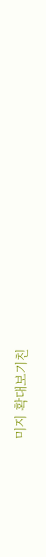미지 확대보기친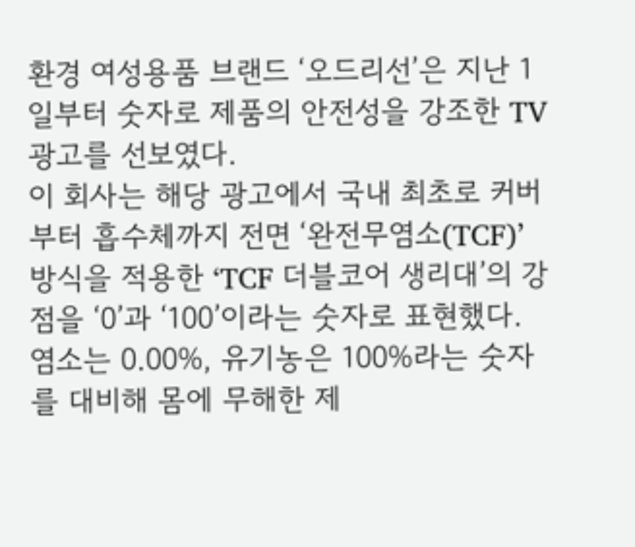환경 여성용품 브랜드 ‘오드리선’은 지난 1일부터 숫자로 제품의 안전성을 강조한 TV 광고를 선보였다.
이 회사는 해당 광고에서 국내 최초로 커버부터 흡수체까지 전면 ‘완전무염소(TCF)’ 방식을 적용한 ‘TCF 더블코어 생리대’의 강점을 ‘0’과 ‘100’이라는 숫자로 표현했다. 염소는 0.00%, 유기농은 100%라는 숫자를 대비해 몸에 무해한 제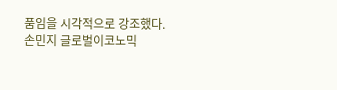품임을 시각적으로 강조했다.
손민지 글로벌이코노믹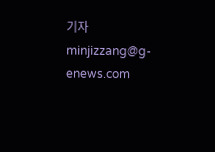기자 minjizzang@g-enews.com